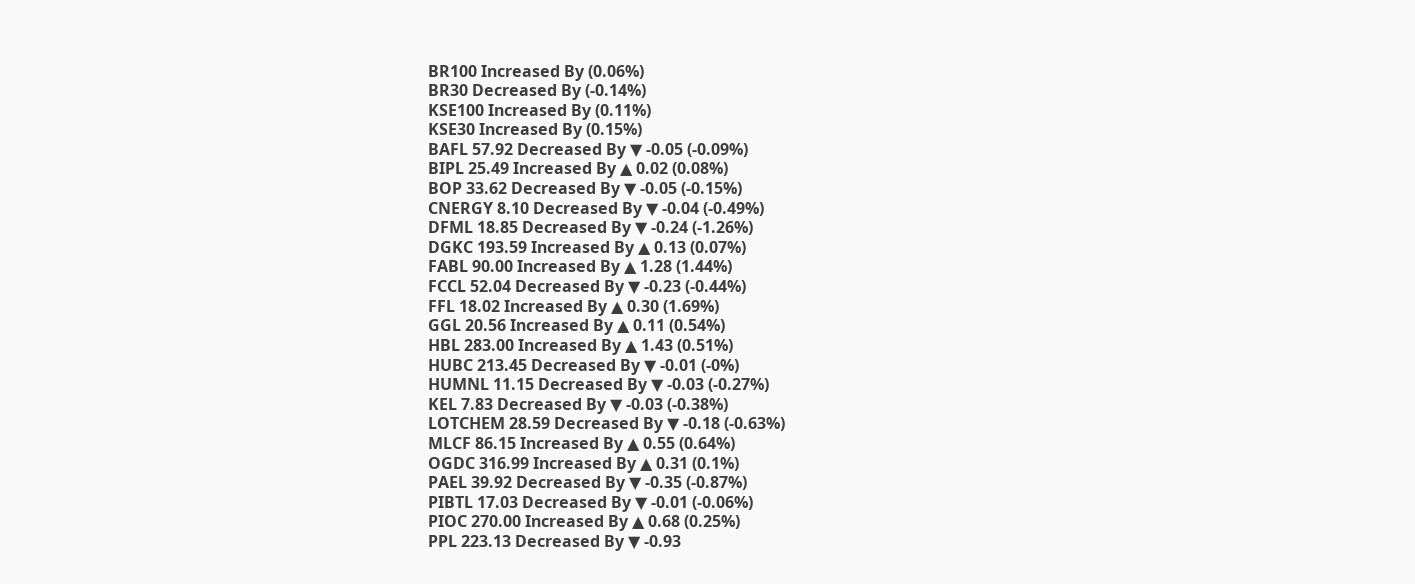BR100 Increased By (0.06%)
BR30 Decreased By (-0.14%)
KSE100 Increased By (0.11%)
KSE30 Increased By (0.15%)
BAFL 57.92 Decreased By ▼ -0.05 (-0.09%)
BIPL 25.49 Increased By ▲ 0.02 (0.08%)
BOP 33.62 Decreased By ▼ -0.05 (-0.15%)
CNERGY 8.10 Decreased By ▼ -0.04 (-0.49%)
DFML 18.85 Decreased By ▼ -0.24 (-1.26%)
DGKC 193.59 Increased By ▲ 0.13 (0.07%)
FABL 90.00 Increased By ▲ 1.28 (1.44%)
FCCL 52.04 Decreased By ▼ -0.23 (-0.44%)
FFL 18.02 Increased By ▲ 0.30 (1.69%)
GGL 20.56 Increased By ▲ 0.11 (0.54%)
HBL 283.00 Increased By ▲ 1.43 (0.51%)
HUBC 213.45 Decreased By ▼ -0.01 (-0%)
HUMNL 11.15 Decreased By ▼ -0.03 (-0.27%)
KEL 7.83 Decreased By ▼ -0.03 (-0.38%)
LOTCHEM 28.59 Decreased By ▼ -0.18 (-0.63%)
MLCF 86.15 Increased By ▲ 0.55 (0.64%)
OGDC 316.99 Increased By ▲ 0.31 (0.1%)
PAEL 39.92 Decreased By ▼ -0.35 (-0.87%)
PIBTL 17.03 Decreased By ▼ -0.01 (-0.06%)
PIOC 270.00 Increased By ▲ 0.68 (0.25%)
PPL 223.13 Decreased By ▼ -0.93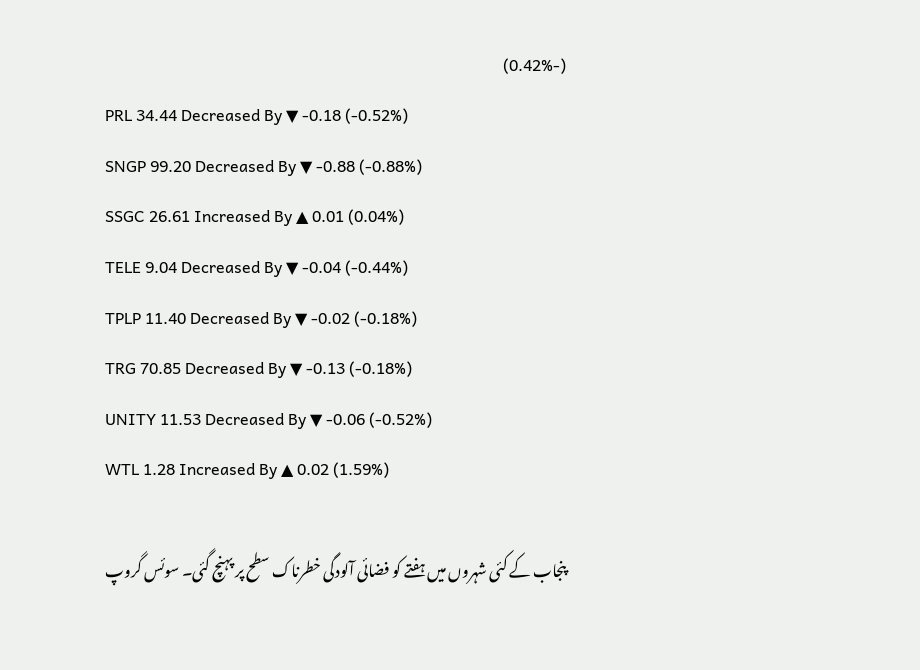(-0.42%)
PRL 34.44 Decreased By ▼ -0.18 (-0.52%)
SNGP 99.20 Decreased By ▼ -0.88 (-0.88%)
SSGC 26.61 Increased By ▲ 0.01 (0.04%)
TELE 9.04 Decreased By ▼ -0.04 (-0.44%)
TPLP 11.40 Decreased By ▼ -0.02 (-0.18%)
TRG 70.85 Decreased By ▼ -0.13 (-0.18%)
UNITY 11.53 Decreased By ▼ -0.06 (-0.52%)
WTL 1.28 Increased By ▲ 0.02 (1.59%)

پنجاب کے کئی شہروں میں ہفتے کو فضائی آلودگی خطرناک سطح پر پہنچ گئی۔ سوئس گروپ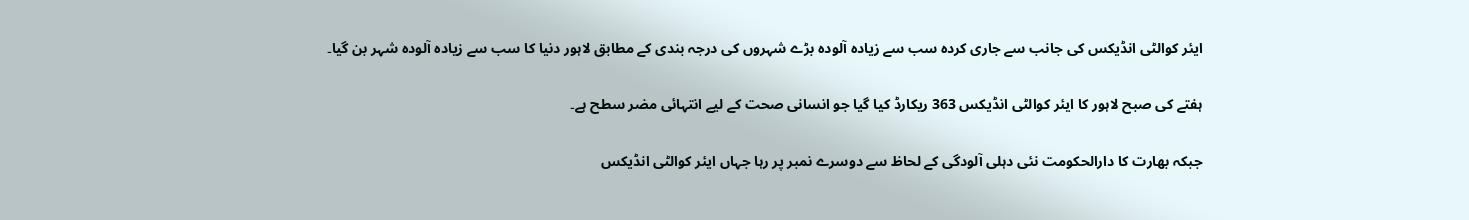ایئر کوالٹی انڈیکس کی جانب سے جاری کردہ سب سے زیادہ آلودہ بڑے شہروں کی درجہ بندی کے مطابق لاہور دنیا کا سب سے زیادہ آلودہ شہر بن گیا۔

ہفتے کی صبح لاہور کا ایئر کوالٹی انڈیکس 363 ریکارڈ کیا گیا جو انسانی صحت کے لیے انتہائی مضر سطح ہے۔

جبکہ بھارت کا دارالحکومت نئی دہلی آلودگی کے لحاظ سے دوسرے نمبر پر رہا جہاں ایئر کوالٹی انڈیکس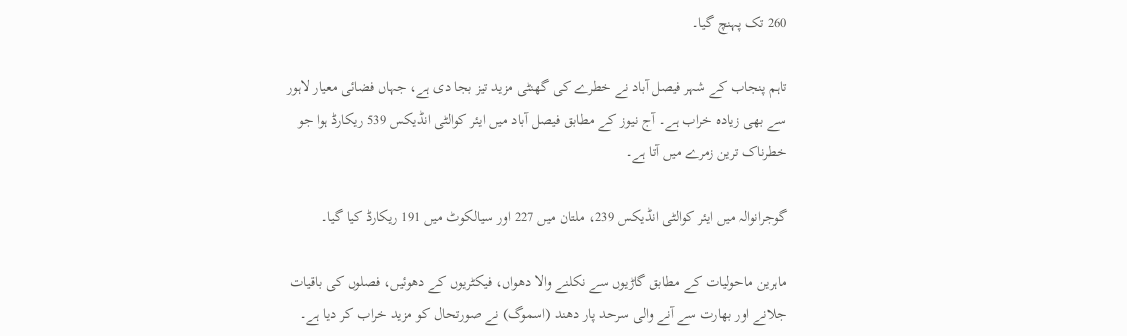260 تک پہنچ گیا۔

تاہم پنجاب کے شہر فیصل آباد نے خطرے کی گھنٹی مزید تیز بجا دی ہے، جہاں فضائی معیار لاہور سے بھی زیادہ خراب ہے۔ آج نیوز کے مطابق فیصل آباد میں ایئر کوالٹی انڈیکس 539 ریکارڈ ہوا جو خطرناک ترین زمرے میں آتا ہے۔

گوجرانوالہ میں ایئر کوالٹی انڈیکس 239، ملتان میں 227 اور سیالکوٹ میں 191 ریکارڈ کیا گیا۔

ماہرین ماحولیات کے مطابق گاڑیوں سے نکلنے والا دھواں، فیکٹریوں کے دھوئیں، فصلوں کی باقیات جلانے اور بھارت سے آنے والی سرحد پار دھند (اسموگ) نے صورتحال کو مزید خراب کر دیا ہے۔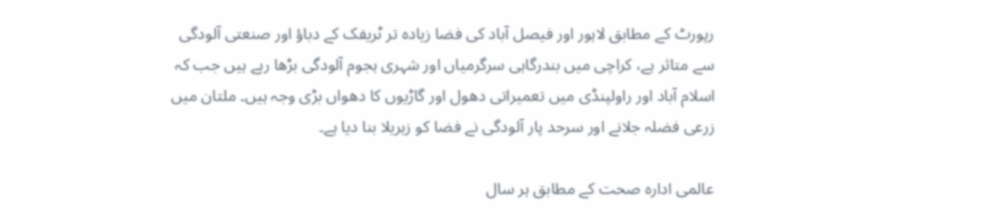رپورٹ کے مطابق لاہور اور فیصل آباد کی فضا زیادہ تر ٹریفک کے دباؤ اور صنعتی آلودگی سے متاثر ہے، کراچی میں بندرگاہی سرگرمیاں اور شہری ہجوم آلودگی بڑھا رہے ہیں جب کہ اسلام آباد اور راولپنڈی میں تعمیراتی دھول اور گاڑیوں کا دھواں بڑی وجہ ہیں۔ ملتان میں زرعی فضلہ جلانے اور سرحد پار آلودگی نے فضا کو زہریلا بنا دیا ہے۔

عالمی ادارہ صحت کے مطابق ہر سال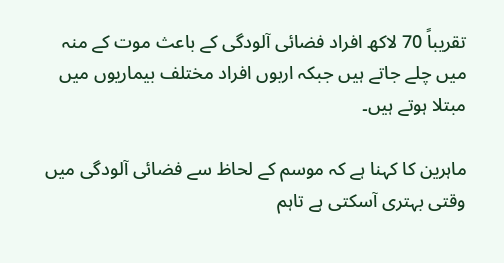تقریباً 70 لاکھ افراد فضائی آلودگی کے باعث موت کے منہ میں چلے جاتے ہیں جبکہ اربوں افراد مختلف بیماریوں میں مبتلا ہوتے ہیں۔

ماہرین کا کہنا ہے کہ موسم کے لحاظ سے فضائی آلودگی میں وقتی بہتری آسکتی ہے تاہم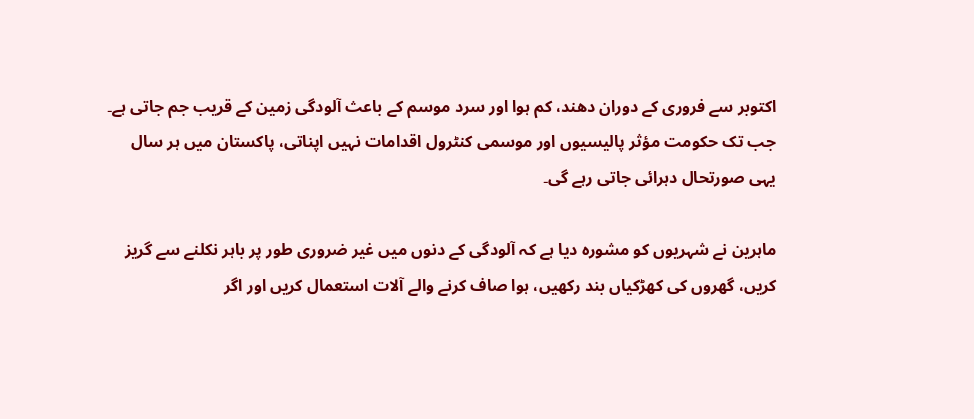اکتوبر سے فروری کے دوران دھند، کم ہوا اور سرد موسم کے باعث آلودگی زمین کے قریب جم جاتی ہے۔ جب تک حکومت مؤثر پالیسیوں اور موسمی کنٹرول اقدامات نہیں اپناتی، پاکستان میں ہر سال یہی صورتحال دہرائی جاتی رہے گی۔

ماہرین نے شہریوں کو مشورہ دیا ہے کہ آلودگی کے دنوں میں غیر ضروری طور پر باہر نکلنے سے گریز کریں، گھروں کی کھڑکیاں بند رکھیں، ہوا صاف کرنے والے آلات استعمال کریں اور اگر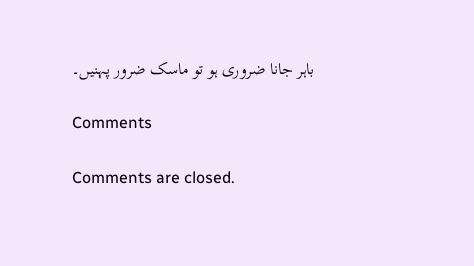باہر جانا ضروری ہو تو ماسک ضرور پہنیں۔

Comments

Comments are closed.